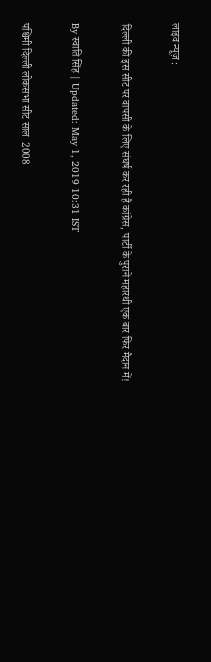लाइव न्यूज़ :

दिल्ली की इस सीट पर वापसी के लिए संघर्ष कर रही है कांग्रेस, पार्टी के पुराने महारथी एक बार फिर मैदान में!

By स्वाति सिंह | Updated: May 1, 2019 10:31 IST

पश्चिमी दिल्ली लोकसभा सीट साल  2008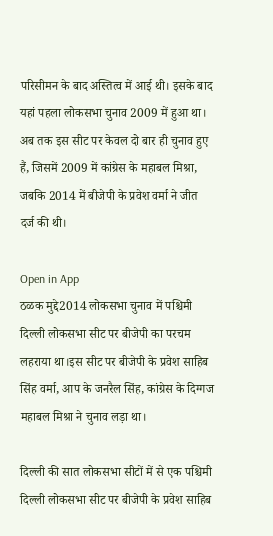परिसीमन के बाद अस्तित्व में आई थी। इसके बाद यहां पहला लोकसभा चुनाव 2009 में हुआ था। अब तक इस सीट पर केवल दो बार ही चुनाव हुए हैं, जिसमें 2009 में कांग्रेस के महाबल मिश्रा, जबकि 2014 में बीजेपी के प्रवेश वर्मा ने जीत दर्ज की थी।

Open in App
ठळक मुद्दे2014 लोकसभा चुनाव में पश्चिमी दिल्ली लोकसभा सीट पर बीजेपी का परचम लहराया था।इस सीट पर बीजेपी के प्रवेश साहिब सिंह वर्मा, आप के जनरैल सिंह, कांग्रेस के दिग्गज महाबल मिश्रा ने चुनाव लड़ा था।

दिल्ली की सात लोकसभा सीटों में से एक पश्चिमी दिल्ली लोकसभा सीट पर बीजेपी के प्रवेश साहिब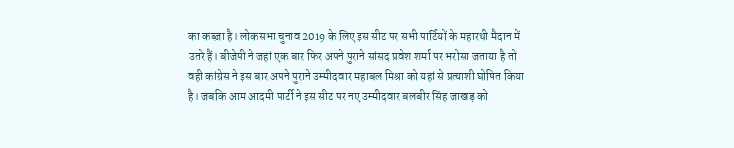का कब्ज़ा है। लोकसभा चुनाव 2019 के लिए इस सीट पर सभी पार्टियों के महारथी मैदान में उतरे हैं। बीजेपी ने जहां एक बार फिर अपने पुराने सांसद प्रवेश शर्मा पर भरोसा जताया है तो वही कांग्रेस ने इस बार अपने पुराने उम्‍मीदवार महाबल मिश्रा को यहां से प्रत्‍याशी घोषित किया है। जबकि आम आदमी पार्टी ने इस सीट पर नए उम्‍मीदवार बलबीर सिंह जाखड़ को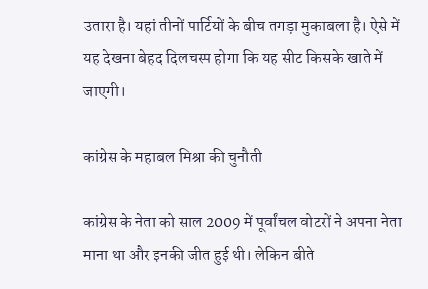उतारा है। यहां तीनों पार्टियों के बीच तगड़ा मुकाबला है। ऐसे में यह देखना बेहद दिलचस्प होगा कि यह सीट किसके खाते में जाएगी।

कांग्रेस के महाबल मिश्रा की चुनौती

कांग्रेस के नेता को साल 2009 में पूर्वांचल वोटरों ने अपना नेता माना था और इनकी जीत हुई थी। लेकिन बीते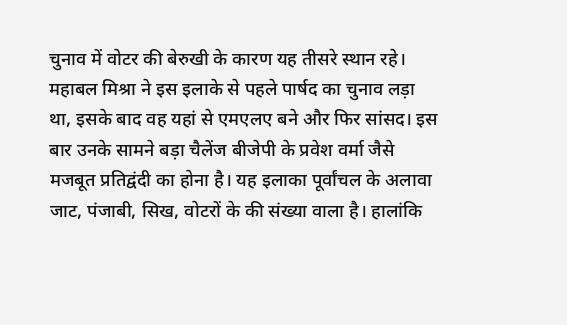चुनाव में वोटर की बेरुखी के कारण यह तीसरे स्थान रहे। महाबल मिश्रा ने इस इलाके से पहले पार्षद का चुनाव लड़ा था, इसके बाद वह यहां से एमएलए बने और फिर सांसद। इस बार उनके सामने बड़ा चैलेंज बीजेपी के प्रवेश वर्मा जैसे मजबूत प्रतिद्वंदी का होना है। यह इलाका पूर्वांचल के अलावा जाट, पंजाबी, सिख, वोटरों के की संख्या वाला है। हालांकि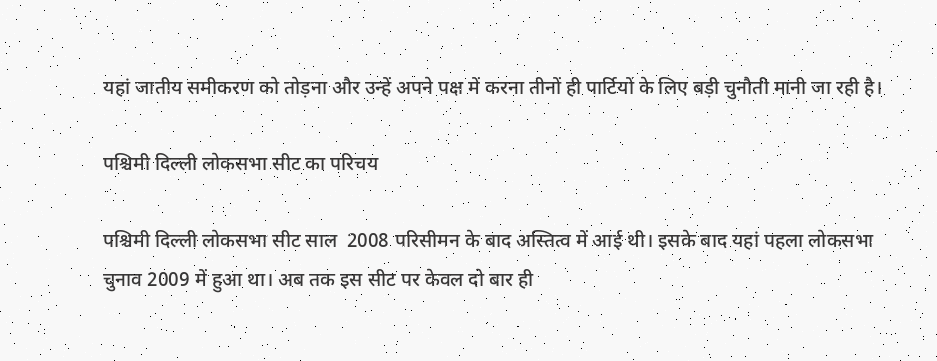यहां जातीय समीकरण को तोड़ना और उन्हें अपने पक्ष में करना तीनों ही पार्टियों के लिए बड़ी चुनौती मानी जा रही है।

पश्चिमी दिल्ली लोकसभा सीट का परिचय

पश्चिमी दिल्ली लोकसभा सीट साल  2008 परिसीमन के बाद अस्तित्व में आई थी। इसके बाद यहां पहला लोकसभा चुनाव 2009 में हुआ था। अब तक इस सीट पर केवल दो बार ही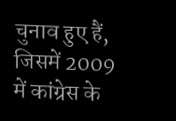चुनाव हुए हैं, जिसमें 2009 में कांग्रेस के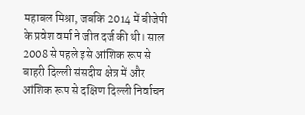महाबल मिश्रा, जबकि 2014 में बीजेपी के प्रवेश वर्मा ने जीत दर्ज की थी। साल 2008 से पहले इसे आंशिक रूप से बाहरी दिल्ली संसदीय क्षेत्र में और आंशिक रूप से दक्षिण दिल्ली निर्वाचन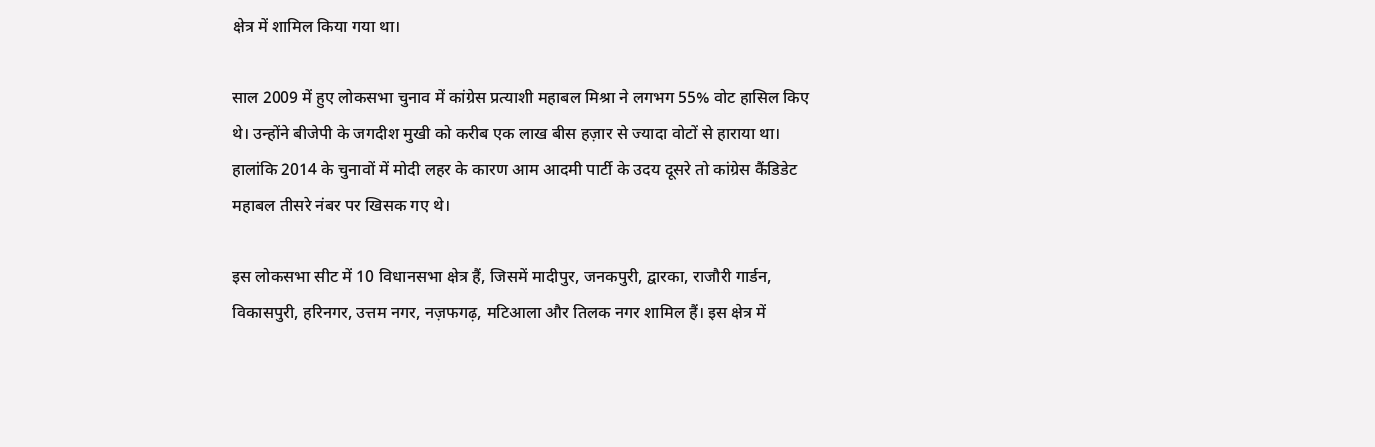क्षेत्र में शामिल किया गया था।

साल 2009 में हुए लोकसभा चुनाव में कांग्रेस प्रत्याशी महाबल मिश्रा ने लगभग 55% वोट हासिल किए थे। उन्होंने बीजेपी के जगदीश मुखी को करीब एक लाख बीस हज़ार से ज्यादा वोटों से हाराया था। हालांकि 2014 के चुनावों में मोदी लहर के कारण आम आदमी पार्टी के उदय दूसरे तो कांग्रेस कैंडिडेट महाबल तीसरे नंबर पर खिसक गए थे।

इस लोकसभा सीट में 10 विधानसभा क्षेत्र हैं, जिसमें मादीपुर, जनकपुरी, द्वारका, राजौरी गार्डन, विकासपुरी, हरिनगर, उत्तम नगर, नज़फगढ़, मटिआला और तिलक नगर शामिल हैं। इस क्षेत्र में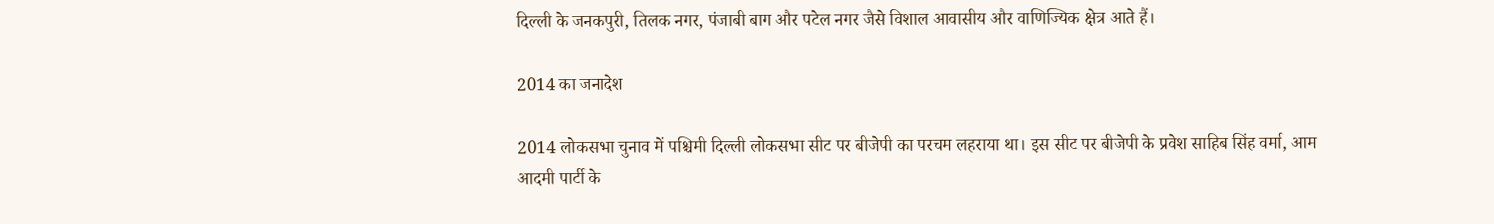दिल्ली के जनकपुरी, तिलक नगर, पंजाबी बाग और पटेल नगर जैसे विशाल आवासीय और वाणिज्यिक क्षेत्र आते हैं।

2014 का जनादेश

2014 लोकसभा चुनाव में पश्चिमी दिल्ली लोकसभा सीट पर बीजेपी का परचम लहराया था। इस सीट पर बीजेपी के प्रवेश साहिब सिंह वर्मा, आम आदमी पार्टी के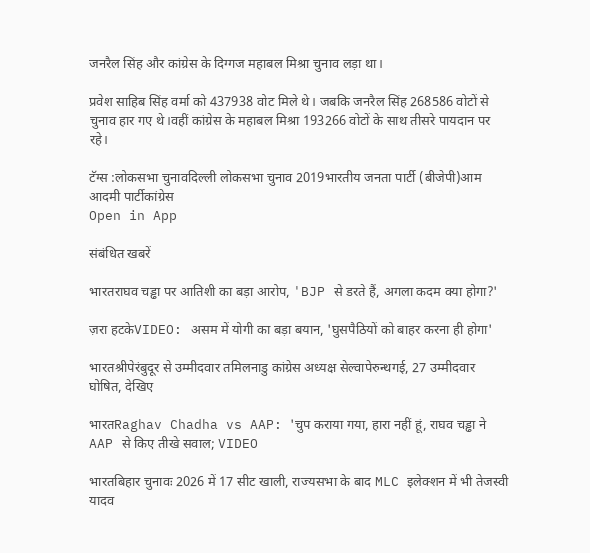जनरैल सिंह और कांग्रेस के दिग्गज महाबल मिश्रा चुनाव लड़ा था।

प्रवेश साहिब सिंह वर्मा को 437938 वोट मिले थे। जबकि जनरैल सिंह 268586 वोटों से चुनाव हार गए थे।वहीं कांग्रेस के महाबल मिश्रा 193266 वोटों के साथ तीसरे पायदान पर रहे।

टॅग्स :लोकसभा चुनावदिल्ली लोकसभा चुनाव 2019भारतीय जनता पार्टी (बीजेपी)आम आदमी पार्टीकांग्रेस
Open in App

संबंधित खबरें

भारतराघव चड्ढा पर आतिशी का बड़ा आरोप, 'BJP से डरते हैं, अगला कदम क्या होगा?'

ज़रा हटकेVIDEO: असम में योगी का बड़ा बयान, 'घुसपैठियों को बाहर करना ही होगा'

भारतश्रीपेरंबुदूर से उम्मीदवार तमिलनाडु कांग्रेस अध्यक्ष सेल्वापेरुन्थगई, 27 उम्मीदवार घोषित, देखिए

भारतRaghav Chadha vs AAP: 'चुप कराया गया, हारा नहीं हूं, राघव चड्ढा ने AAP से किए तीखे सवाल; VIDEO

भारतबिहार चुनावः 2026 में 17 सीट खाली, राज्यसभा के बाद MLC इलेक्शन में भी तेजस्वी यादव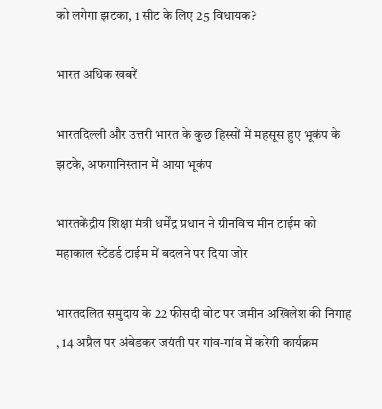को लगेगा झटका, 1 सीट के लिए 25 विधायक?

भारत अधिक खबरें

भारतदिल्ली और उत्तरी भारत के कुछ हिस्सों में महसूस हुए भूकंप के झटके, अफगानिस्तान में आया भूकंप

भारतकेंद्रीय शिक्षा मंत्री धर्मेंद्र प्रधान ने ग्रीनविच मीन टाईम को महाकाल स्टेंडर्ड टाईम में बदलने पर दिया जोर

भारतदलित समुदाय के 22 फीसदी वोट पर जमीन अखिलेश की निगाह , 14 अप्रैल पर अंबेडकर जयंती पर गांव-गांव में करेगी कार्यक्रम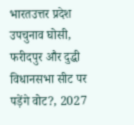भारतउत्तर प्रदेश उपचुनाव घोसी, फरीदपुर और दुद्धी विधानसभा सीट पर पड़ेंगे वोट?, 2027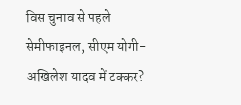विस चुनाव से पहले सेमीफाइनल, सीएम योगी-अखिलेश यादव में टक्कर?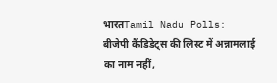भारतTamil Nadu Polls: बीजेपी कैंडिडेट्स की लिस्ट में अन्नामलाई का नाम नहीं,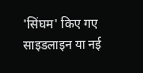'सिंघम' किए गए साइडलाइन या नई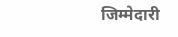जिम्मेदारी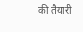की तैयारी